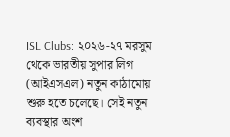ISL Clubs: ২০২৬-২৭ মরসুম থেকে ভারতীয় সুপার লিগ (আইএসএল) নতুন কাঠামোয় শুরু হতে চলেছে। সেই নতুন ব্যবস্থার অংশ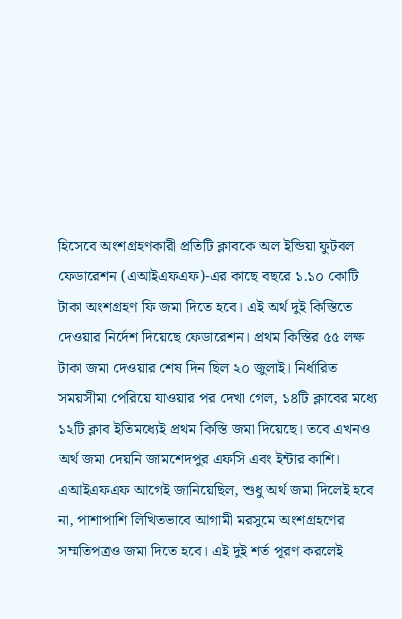হিসেবে অংশগ্রহণকারী প্রতিটি ক্লাবকে অল ইন্ডিয়া ফুটবল ফেডারেশন (এআইএফএফ)-এর কাছে বছরে ১.১০ কোটি টাকা অংশগ্রহণ ফি জমা দিতে হবে। এই অর্থ দুই কিস্তিতে দেওয়ার নির্দেশ দিয়েছে ফেডারেশন। প্রথম কিস্তির ৫৫ লক্ষ টাকা জমা দেওয়ার শেষ দিন ছিল ২০ জুলাই। নির্ধারিত সময়সীমা পেরিয়ে যাওয়ার পর দেখা গেল, ১৪টি ক্লাবের মধ্যে ১২টি ক্লাব ইতিমধ্যেই প্রথম কিস্তি জমা দিয়েছে। তবে এখনও অর্থ জমা দেয়নি জামশেদপুর এফসি এবং ইন্টার কাশি।
এআইএফএফ আগেই জানিয়েছিল, শুধু অর্থ জমা দিলেই হবে না, পাশাপাশি লিখিতভাবে আগামী মরসুমে অংশগ্রহণের সম্মতিপত্রও জমা দিতে হবে। এই দুই শর্ত পূরণ করলেই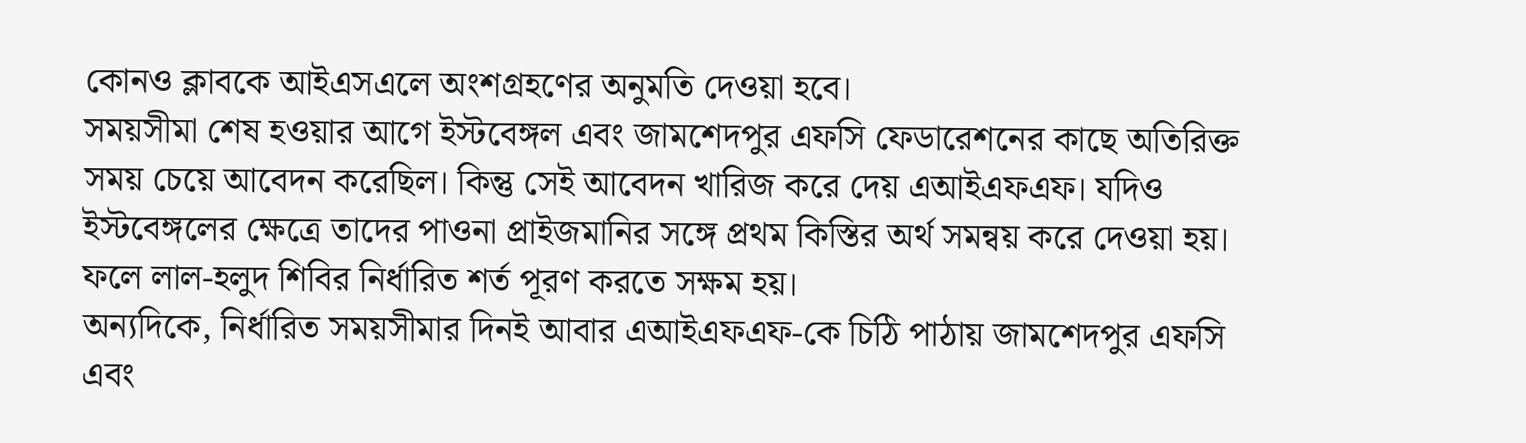কোনও ক্লাবকে আইএসএলে অংশগ্রহণের অনুমতি দেওয়া হবে।
সময়সীমা শেষ হওয়ার আগে ইস্টবেঙ্গল এবং জামশেদপুর এফসি ফেডারেশনের কাছে অতিরিক্ত সময় চেয়ে আবেদন করেছিল। কিন্তু সেই আবেদন খারিজ করে দেয় এআইএফএফ। যদিও ইস্টবেঙ্গলের ক্ষেত্রে তাদের পাওনা প্রাইজমানির সঙ্গে প্রথম কিস্তির অর্থ সমন্বয় করে দেওয়া হয়। ফলে লাল-হলুদ শিবির নির্ধারিত শর্ত পূরণ করতে সক্ষম হয়।
অন্যদিকে, নির্ধারিত সময়সীমার দিনই আবার এআইএফএফ-কে চিঠি পাঠায় জামশেদপুর এফসি এবং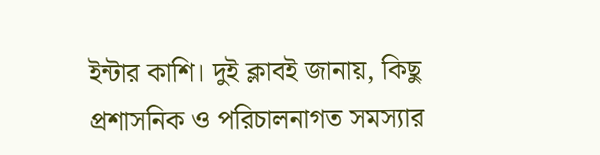ইন্টার কাশি। দুই ক্লাবই জানায়, কিছু প্রশাসনিক ও পরিচালনাগত সমস্যার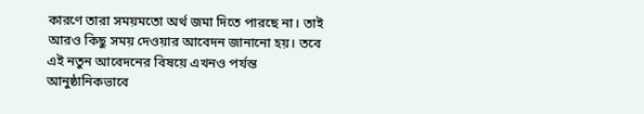কারণে তারা সময়মতো অর্থ জমা দিতে পারছে না। তাই আরও কিছু সময় দেওয়ার আবেদন জানানো হয়। তবে এই নতুন আবেদনের বিষয়ে এখনও পর্যন্ত আনুষ্ঠানিকভাবে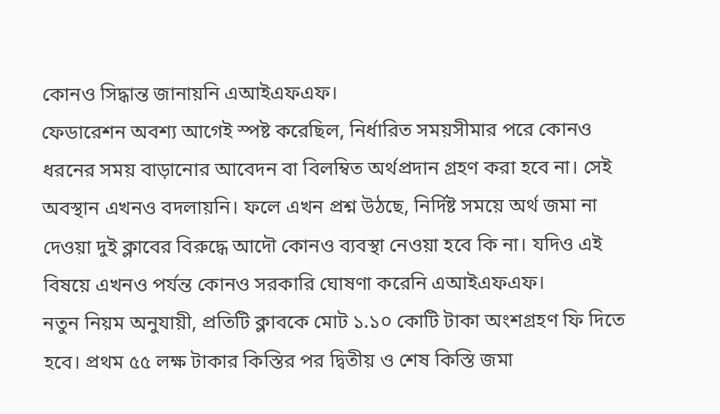কোনও সিদ্ধান্ত জানায়নি এআইএফএফ।
ফেডারেশন অবশ্য আগেই স্পষ্ট করেছিল, নির্ধারিত সময়সীমার পরে কোনও ধরনের সময় বাড়ানোর আবেদন বা বিলম্বিত অর্থপ্রদান গ্রহণ করা হবে না। সেই অবস্থান এখনও বদলায়নি। ফলে এখন প্রশ্ন উঠছে, নির্দিষ্ট সময়ে অর্থ জমা না দেওয়া দুই ক্লাবের বিরুদ্ধে আদৌ কোনও ব্যবস্থা নেওয়া হবে কি না। যদিও এই বিষয়ে এখনও পর্যন্ত কোনও সরকারি ঘোষণা করেনি এআইএফএফ।
নতুন নিয়ম অনুযায়ী, প্রতিটি ক্লাবকে মোট ১.১০ কোটি টাকা অংশগ্রহণ ফি দিতে হবে। প্রথম ৫৫ লক্ষ টাকার কিস্তির পর দ্বিতীয় ও শেষ কিস্তি জমা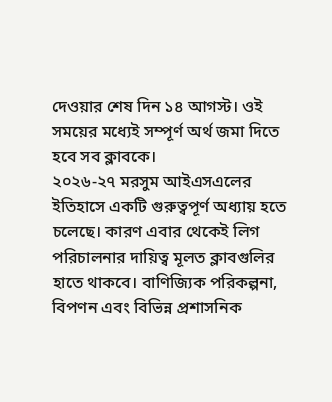দেওয়ার শেষ দিন ১৪ আগস্ট। ওই সময়ের মধ্যেই সম্পূর্ণ অর্থ জমা দিতে হবে সব ক্লাবকে।
২০২৬-২৭ মরসুম আইএসএলের ইতিহাসে একটি গুরুত্বপূর্ণ অধ্যায় হতে চলেছে। কারণ এবার থেকেই লিগ পরিচালনার দায়িত্ব মূলত ক্লাবগুলির হাতে থাকবে। বাণিজ্যিক পরিকল্পনা, বিপণন এবং বিভিন্ন প্রশাসনিক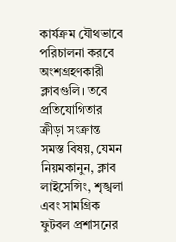কার্যক্রম যৌথভাবে পরিচালনা করবে অংশগ্রহণকারী ক্লাবগুলি। তবে প্রতিযোগিতার ক্রীড়া সংক্রান্ত সমস্ত বিষয়, যেমন নিয়মকানুন, ক্লাব লাইসেন্সিং, শৃঙ্খলা এবং সামগ্রিক ফুটবল প্রশাসনের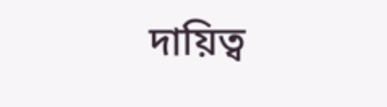দায়িত্ব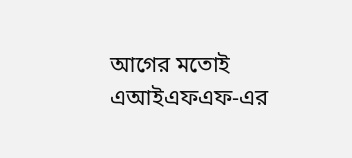আগের মতোই এআইএফএফ-এর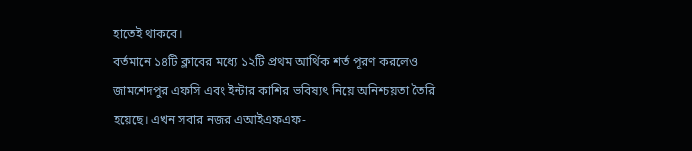হাতেই থাকবে।
বর্তমানে ১৪টি ক্লাবের মধ্যে ১২টি প্রথম আর্থিক শর্ত পূরণ করলেও জামশেদপুর এফসি এবং ইন্টার কাশির ভবিষ্যৎ নিয়ে অনিশ্চয়তা তৈরি হয়েছে। এখন সবার নজর এআইএফএফ-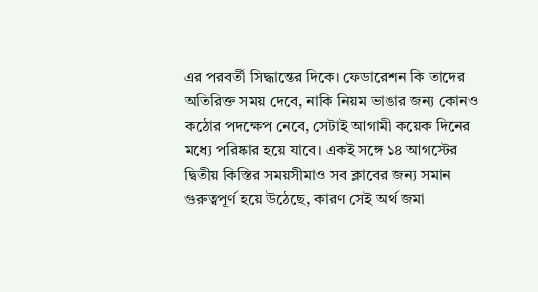এর পরবর্তী সিদ্ধান্তের দিকে। ফেডারেশন কি তাদের অতিরিক্ত সময় দেবে, নাকি নিয়ম ভাঙার জন্য কোনও কঠোর পদক্ষেপ নেবে, সেটাই আগামী কয়েক দিনের মধ্যে পরিষ্কার হয়ে যাবে। একই সঙ্গে ১৪ আগস্টের দ্বিতীয় কিস্তির সময়সীমাও সব ক্লাবের জন্য সমান গুরুত্বপূর্ণ হয়ে উঠেছে, কারণ সেই অর্থ জমা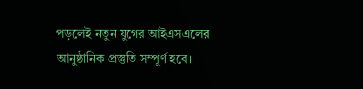পড়লেই নতুন যুগের আইএসএলের আনুষ্ঠানিক প্রস্তুতি সম্পূর্ণ হবে।